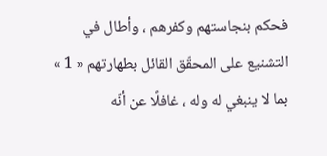فحكم بنجاستهم وكفرهم ، وأطال في التشنيع على المحقّق القائل بطهارتهم « 1 » بما لا ينبغي له وله ، غافلًا عن أنّه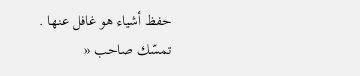حفظ أشياء هو غافل عنها .
تمسّك صاحب «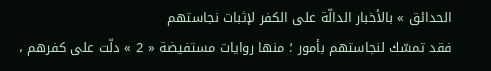الحدائق » بالأخبار الدالّة على الكفر لإثبات نجاستهم
فقد تمسّك لنجاستهم بأمور ؛ منها روايات مستفيضة « 2 » دلّت على كفرهم ،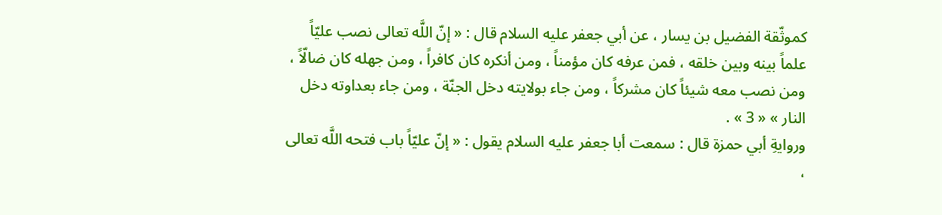كموثّقة الفضيل بن يسار ، عن أبي جعفر عليه السلام قال : « إنّ اللَّه تعالى نصب عليّاً علماً بينه وبين خلقه ، فمن عرفه كان مؤمناً ، ومن أنكره كان كافراً ، ومن جهله كان ضالّاً ، ومن نصب معه شيئاً كان مشركاً ، ومن جاء بولايته دخل الجنّة ، ومن جاء بعداوته دخل النار » « 3 » .
وروايةِ أبي حمزة قال : سمعت أبا جعفر عليه السلام يقول : « إنّ عليّاً باب فتحه اللَّه تعالى ،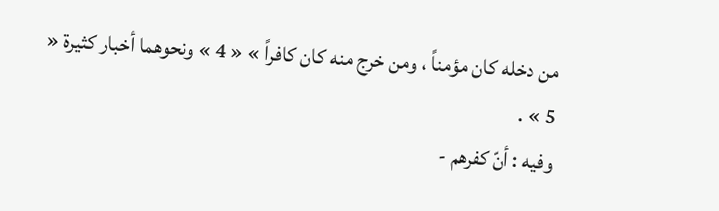من دخله كان مؤمناً ، ومن خرج منه كان كافراً » « 4 » ونحوهما أخبار كثيرة « 5 » .
وفيه : أنّ كفرهم -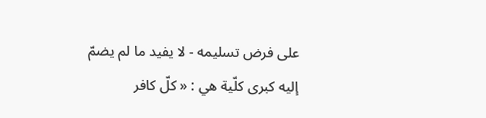على فرض تسليمه - لا يفيد ما لم يضمّ إليه كبرى كلّية هي : « كلّ كافر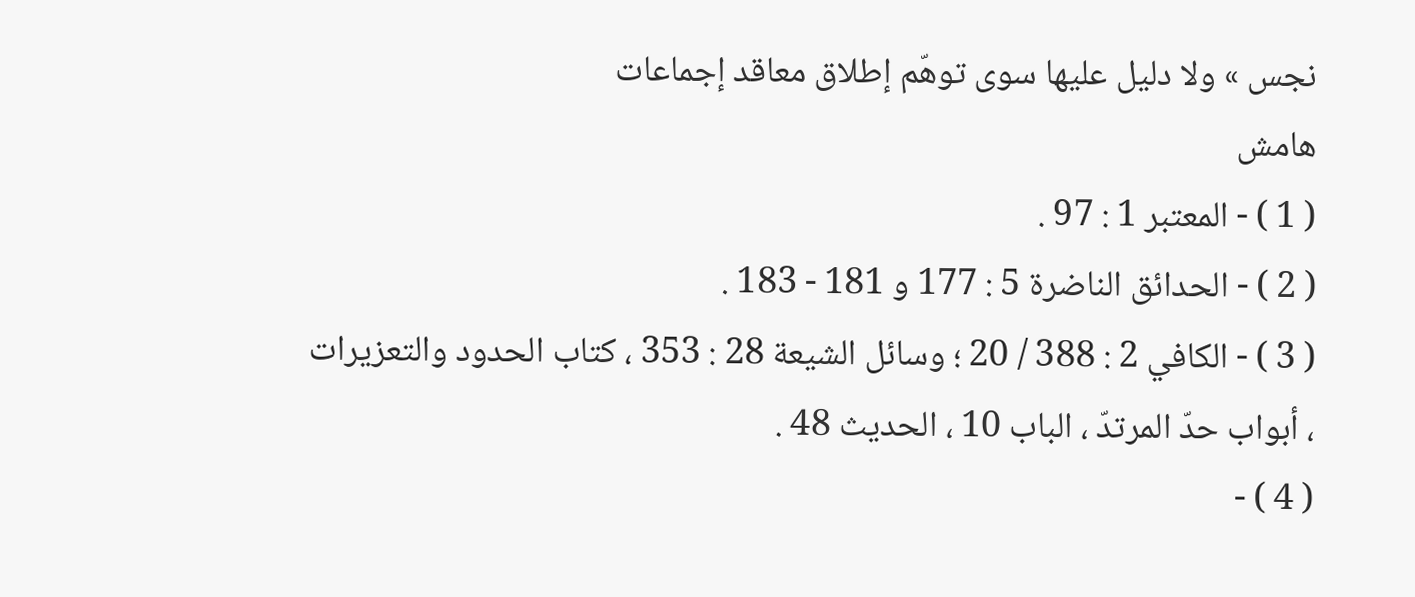نجس » ولا دليل عليها سوى توهّم إطلاق معاقد إجماعات
هامش
( 1 ) - المعتبر 1 : 97 .
( 2 ) - الحدائق الناضرة 5 : 177 و 181 - 183 .
( 3 ) - الكافي 2 : 388 / 20 ؛ وسائل الشيعة 28 : 353 ، كتاب الحدود والتعزيرات ، أبواب حدّ المرتدّ ، الباب 10 ، الحديث 48 .
( 4 ) -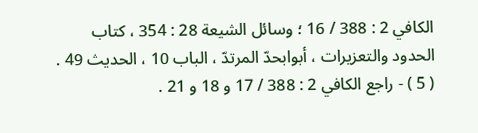الكافي 2 : 388 / 16 ؛ وسائل الشيعة 28 : 354 ، كتاب الحدود والتعزيرات ، أبوابحدّ المرتدّ ، الباب 10 ، الحديث 49 .
( 5 ) - راجع الكافي 2 : 388 / 17 و 18 و 21 .